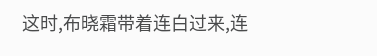这时,布晓霜带着连白过来,连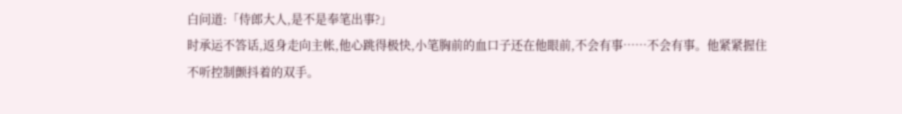白问道:「侍郎大人,是不是奉笔出事?」
时承运不答话,返身走向主帐,他心跳得极快,小笔胸前的血口子还在他眼前,不会有事……不会有事。他紧紧握住不听控制颤抖着的双手。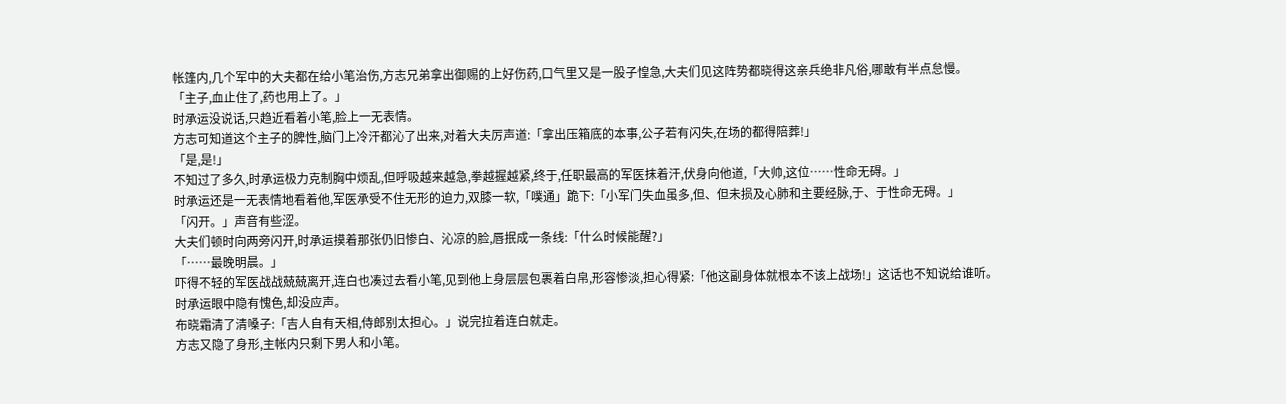帐篷内,几个军中的大夫都在给小笔治伤,方志兄弟拿出御赐的上好伤药,口气里又是一股子惶急,大夫们见这阵势都晓得这亲兵绝非凡俗,哪敢有半点怠慢。
「主子,血止住了,药也用上了。」
时承运没说话,只趋近看着小笔,脸上一无表情。
方志可知道这个主子的脾性,脑门上冷汗都沁了出来,对着大夫厉声道:「拿出压箱底的本事,公子若有闪失,在场的都得陪葬!」
「是,是!」
不知过了多久,时承运极力克制胸中烦乱,但呼吸越来越急,拳越握越紧,终于,任职最高的军医抹着汗,伏身向他道,「大帅,这位……性命无碍。」
时承运还是一无表情地看着他,军医承受不住无形的迫力,双膝一软,「噗通」跪下:「小军门失血虽多,但、但未损及心肺和主要经脉,于、于性命无碍。」
「闪开。」声音有些涩。
大夫们顿时向两旁闪开,时承运摸着那张仍旧惨白、沁凉的脸,唇抿成一条线:「什么时候能醒?」
「……最晚明晨。」
吓得不轻的军医战战兢兢离开,连白也凑过去看小笔,见到他上身层层包裹着白帛,形容惨淡,担心得紧:「他这副身体就根本不该上战场!」这话也不知说给谁听。
时承运眼中隐有愧色,却没应声。
布晓霜清了清嗓子:「吉人自有天相,侍郎别太担心。」说完拉着连白就走。
方志又隐了身形,主帐内只剩下男人和小笔。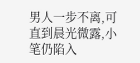男人一步不离,可直到晨光微露,小笔仍陷入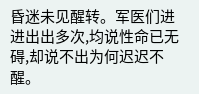昏迷未见醒转。军医们进进出出多次,均说性命已无碍,却说不出为何迟迟不醒。